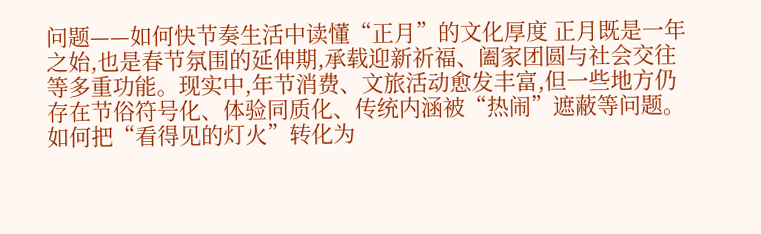问题——如何快节奏生活中读懂“正月”的文化厚度 正月既是一年之始,也是春节氛围的延伸期,承载迎新祈福、阖家团圆与社会交往等多重功能。现实中,年节消费、文旅活动愈发丰富,但一些地方仍存在节俗符号化、体验同质化、传统内涵被“热闹”遮蔽等问题。如何把“看得见的灯火”转化为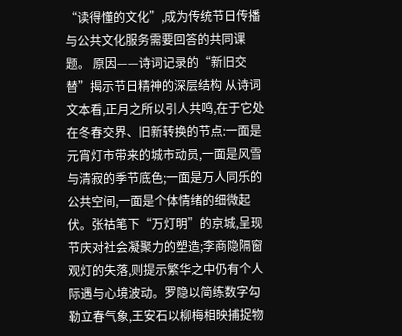“读得懂的文化”,成为传统节日传播与公共文化服务需要回答的共同课题。 原因——诗词记录的“新旧交替”揭示节日精神的深层结构 从诗词文本看,正月之所以引人共鸣,在于它处在冬春交界、旧新转换的节点:一面是元宵灯市带来的城市动员,一面是风雪与清寂的季节底色;一面是万人同乐的公共空间,一面是个体情绪的细微起伏。张祜笔下“万灯明”的京城,呈现节庆对社会凝聚力的塑造;李商隐隔窗观灯的失落,则提示繁华之中仍有个人际遇与心境波动。罗隐以简练数字勾勒立春气象,王安石以柳梅相映捕捉物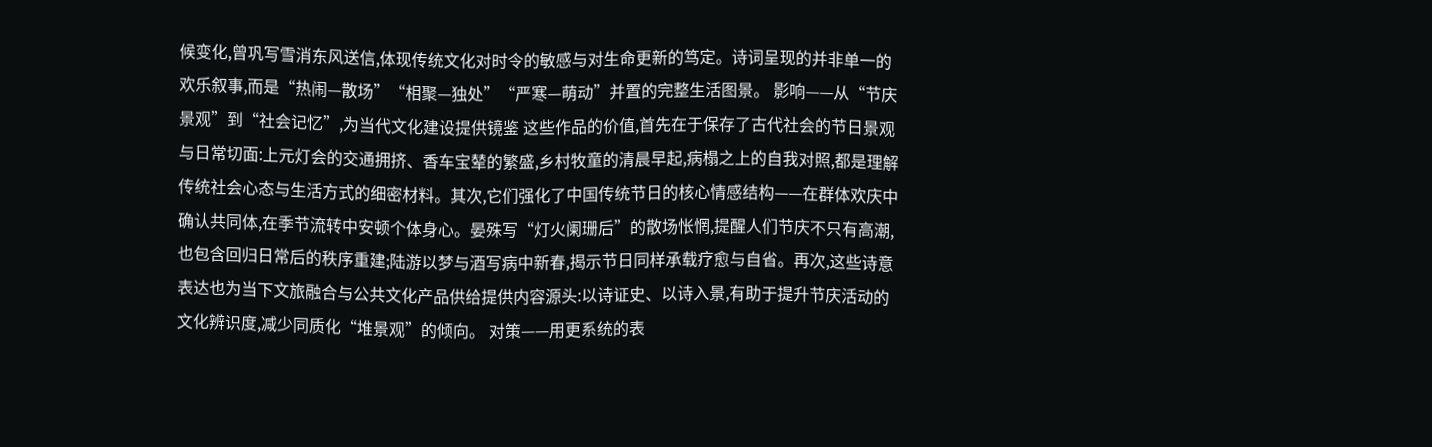候变化,曾巩写雪消东风送信,体现传统文化对时令的敏感与对生命更新的笃定。诗词呈现的并非单一的欢乐叙事,而是“热闹—散场”“相聚—独处”“严寒—萌动”并置的完整生活图景。 影响——从“节庆景观”到“社会记忆”,为当代文化建设提供镜鉴 这些作品的价值,首先在于保存了古代社会的节日景观与日常切面:上元灯会的交通拥挤、香车宝辇的繁盛,乡村牧童的清晨早起,病榻之上的自我对照,都是理解传统社会心态与生活方式的细密材料。其次,它们强化了中国传统节日的核心情感结构——在群体欢庆中确认共同体,在季节流转中安顿个体身心。晏殊写“灯火阑珊后”的散场怅惘,提醒人们节庆不只有高潮,也包含回归日常后的秩序重建;陆游以梦与酒写病中新春,揭示节日同样承载疗愈与自省。再次,这些诗意表达也为当下文旅融合与公共文化产品供给提供内容源头:以诗证史、以诗入景,有助于提升节庆活动的文化辨识度,减少同质化“堆景观”的倾向。 对策——用更系统的表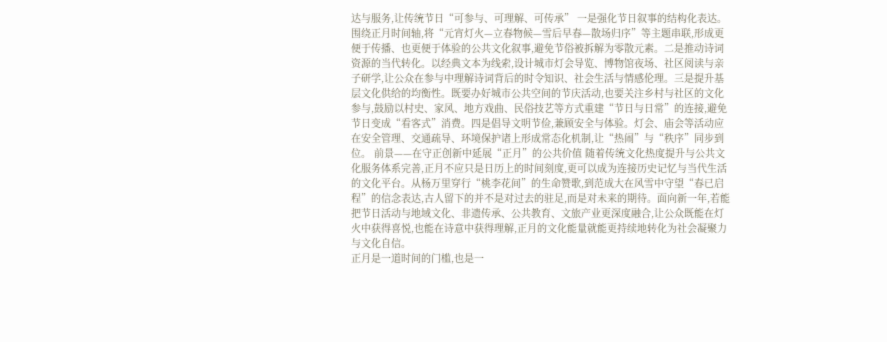达与服务,让传统节日“可参与、可理解、可传承” 一是强化节日叙事的结构化表达。围绕正月时间轴,将“元宵灯火—立春物候—雪后早春—散场归序”等主题串联,形成更便于传播、也更便于体验的公共文化叙事,避免节俗被拆解为零散元素。二是推动诗词资源的当代转化。以经典文本为线索,设计城市灯会导览、博物馆夜场、社区阅读与亲子研学,让公众在参与中理解诗词背后的时令知识、社会生活与情感伦理。三是提升基层文化供给的均衡性。既要办好城市公共空间的节庆活动,也要关注乡村与社区的文化参与,鼓励以村史、家风、地方戏曲、民俗技艺等方式重建“节日与日常”的连接,避免节日变成“看客式”消费。四是倡导文明节俭,兼顾安全与体验。灯会、庙会等活动应在安全管理、交通疏导、环境保护诸上形成常态化机制,让“热闹”与“秩序”同步到位。 前景——在守正创新中延展“正月”的公共价值 随着传统文化热度提升与公共文化服务体系完善,正月不应只是日历上的时间刻度,更可以成为连接历史记忆与当代生活的文化平台。从杨万里穿行“桃李花间”的生命赞歌,到范成大在风雪中守望“春已启程”的信念表达,古人留下的并不是对过去的驻足,而是对未来的期待。面向新一年,若能把节日活动与地域文化、非遗传承、公共教育、文旅产业更深度融合,让公众既能在灯火中获得喜悦,也能在诗意中获得理解,正月的文化能量就能更持续地转化为社会凝聚力与文化自信。
正月是一道时间的门槛,也是一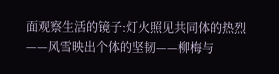面观察生活的镜子:灯火照见共同体的热烈——风雪映出个体的坚韧——柳梅与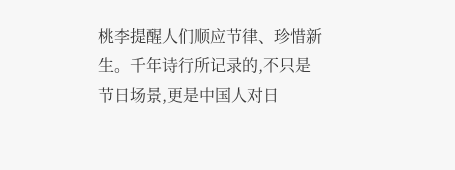桃李提醒人们顺应节律、珍惜新生。千年诗行所记录的,不只是节日场景,更是中国人对日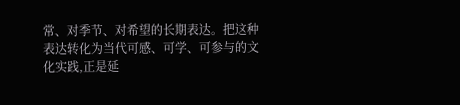常、对季节、对希望的长期表达。把这种表达转化为当代可感、可学、可参与的文化实践,正是延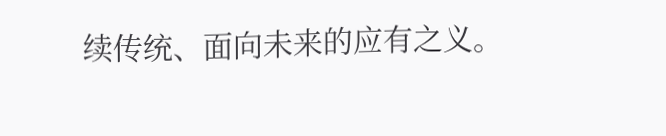续传统、面向未来的应有之义。